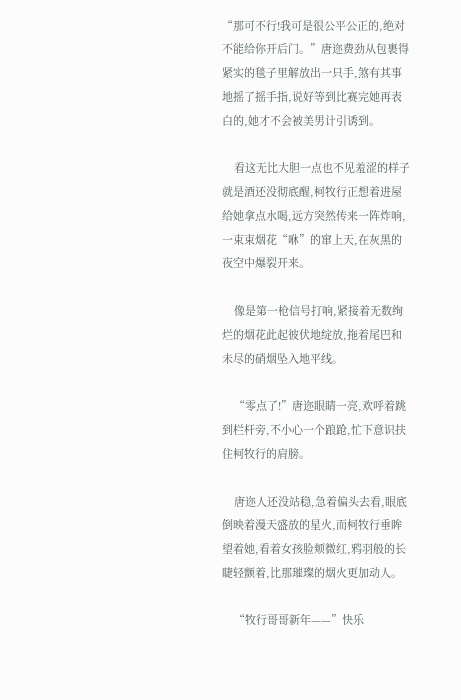“那可不行!我可是很公平公正的,绝对不能给你开后门。”唐迩费劲从包裹得紧实的毯子里解放出一只手,煞有其事地摇了摇手指,说好等到比赛完她再表白的,她才不会被美男计引诱到。

    看这无比大胆一点也不见羞涩的样子就是酒还没彻底醒,柯牧行正想着进屋给她拿点水喝,远方突然传来一阵炸响,一束束烟花“咻”的窜上天,在灰黑的夜空中爆裂开来。

    像是第一枪信号打响,紧接着无数绚烂的烟花此起彼伏地绽放,拖着尾巴和未尽的硝烟坠入地平线。

    “零点了!”唐迩眼睛一亮,欢呼着跳到栏杆旁,不小心一个踉跄,忙下意识扶住柯牧行的肩膀。

    唐迩人还没站稳,急着偏头去看,眼底倒映着漫天盛放的星火,而柯牧行垂眸望着她,看着女孩脸颊微红,鸦羽般的长睫轻颤着,比那璀璨的烟火更加动人。

    “牧行哥哥新年——”快乐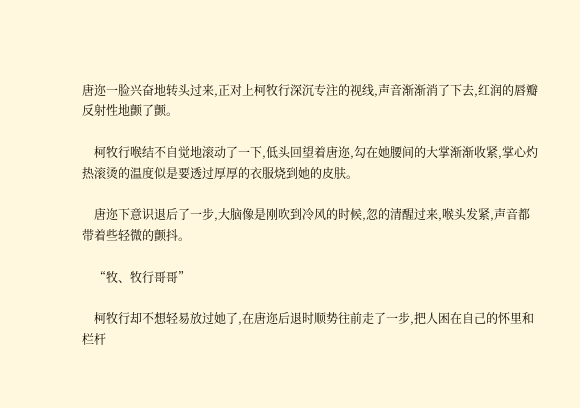唐迩一脸兴奋地转头过来,正对上柯牧行深沉专注的视线,声音渐渐消了下去,红润的唇瓣反射性地颤了颤。

    柯牧行喉结不自觉地滚动了一下,低头回望着唐迩,勾在她腰间的大掌渐渐收紧,掌心灼热滚烫的温度似是要透过厚厚的衣服烧到她的皮肤。

    唐迩下意识退后了一步,大脑像是刚吹到冷风的时候,忽的清醒过来,喉头发紧,声音都带着些轻微的颤抖。

    “牧、牧行哥哥”

    柯牧行却不想轻易放过她了,在唐迩后退时顺势往前走了一步,把人困在自己的怀里和栏杆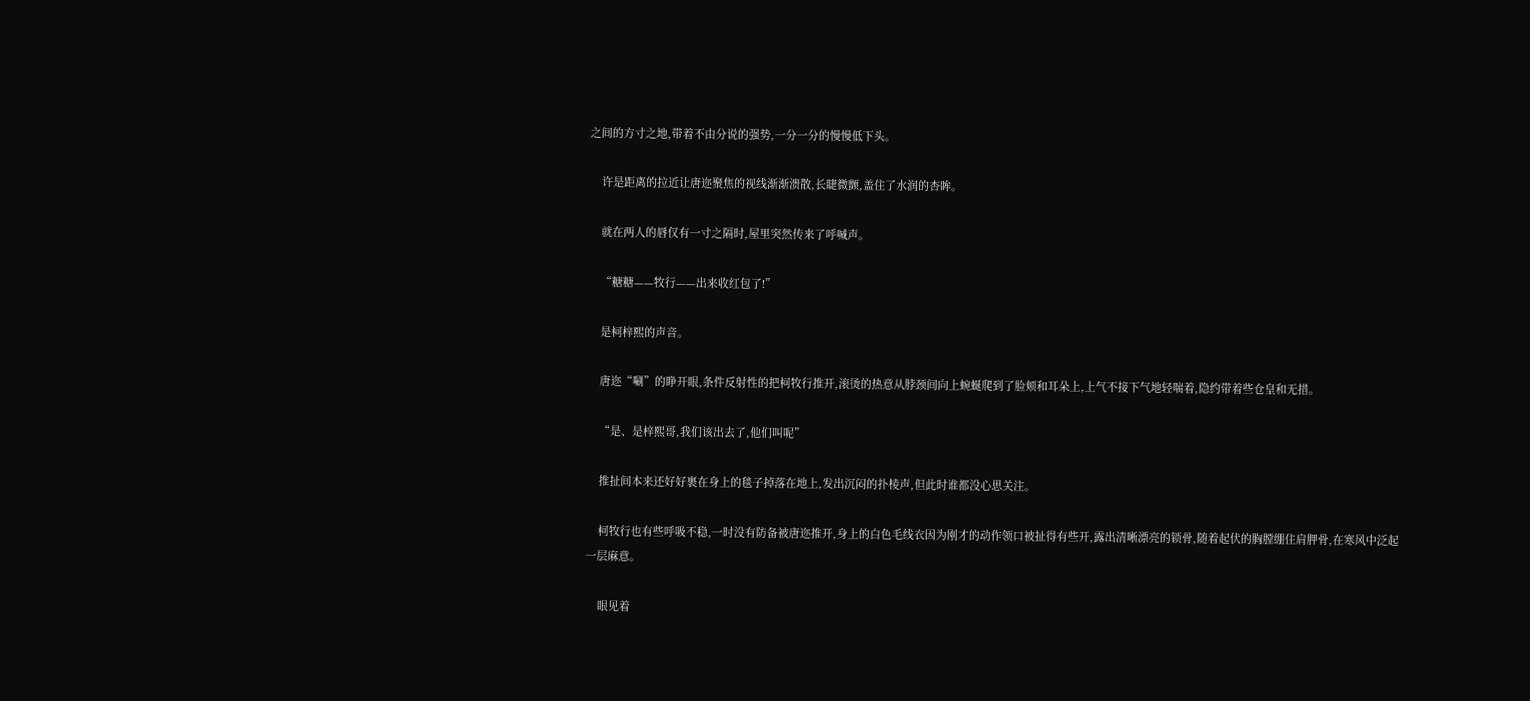之间的方寸之地,带着不由分说的强势,一分一分的慢慢低下头。

    许是距离的拉近让唐迩聚焦的视线渐渐溃散,长睫微颤,盖住了水润的杏眸。

    就在两人的唇仅有一寸之隔时,屋里突然传来了呼喊声。

    “糖糖——牧行——出来收红包了!”

    是柯梓熙的声音。

    唐迩“唰”的睁开眼,条件反射性的把柯牧行推开,滚烫的热意从脖颈间向上蜿蜒爬到了脸颊和耳朵上,上气不接下气地轻喘着,隐约带着些仓皇和无措。

    “是、是梓熙哥,我们该出去了,他们叫呢”

    推扯间本来还好好裹在身上的毯子掉落在地上,发出沉闷的扑棱声,但此时谁都没心思关注。

    柯牧行也有些呼吸不稳,一时没有防备被唐迩推开,身上的白色毛线衣因为刚才的动作领口被扯得有些开,露出清晰漂亮的锁骨,随着起伏的胸膛绷住肩胛骨,在寒风中泛起一层麻意。

    眼见着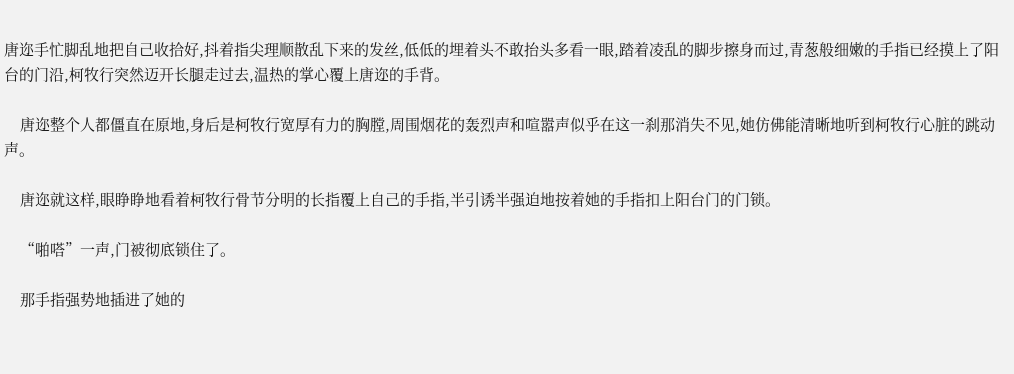唐迩手忙脚乱地把自己收拾好,抖着指尖理顺散乱下来的发丝,低低的埋着头不敢抬头多看一眼,踏着凌乱的脚步擦身而过,青葱般细嫩的手指已经摸上了阳台的门沿,柯牧行突然迈开长腿走过去,温热的掌心覆上唐迩的手背。

    唐迩整个人都僵直在原地,身后是柯牧行宽厚有力的胸膛,周围烟花的轰烈声和喧嚣声似乎在这一刹那消失不见,她仿佛能清晰地听到柯牧行心脏的跳动声。

    唐迩就这样,眼睁睁地看着柯牧行骨节分明的长指覆上自己的手指,半引诱半强迫地按着她的手指扣上阳台门的门锁。

    “啪嗒”一声,门被彻底锁住了。

    那手指强势地插进了她的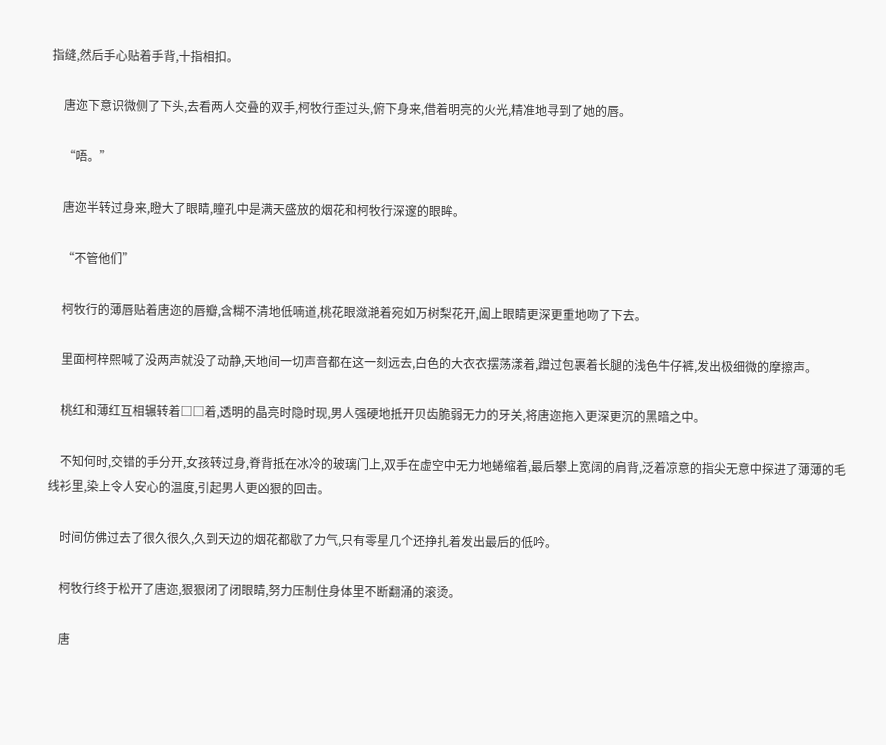指缝,然后手心贴着手背,十指相扣。

    唐迩下意识微侧了下头,去看两人交叠的双手,柯牧行歪过头,俯下身来,借着明亮的火光,精准地寻到了她的唇。

    “唔。”

    唐迩半转过身来,瞪大了眼睛,瞳孔中是满天盛放的烟花和柯牧行深邃的眼眸。

    “不管他们”

    柯牧行的薄唇贴着唐迩的唇瓣,含糊不清地低喃道,桃花眼潋滟着宛如万树梨花开,阖上眼睛更深更重地吻了下去。

    里面柯梓熙喊了没两声就没了动静,天地间一切声音都在这一刻远去,白色的大衣衣摆荡漾着,蹭过包裹着长腿的浅色牛仔裤,发出极细微的摩擦声。

    桃红和薄红互相辗转着□□着,透明的晶亮时隐时现,男人强硬地抵开贝齿脆弱无力的牙关,将唐迩拖入更深更沉的黑暗之中。

    不知何时,交错的手分开,女孩转过身,脊背抵在冰冷的玻璃门上,双手在虚空中无力地蜷缩着,最后攀上宽阔的肩背,泛着凉意的指尖无意中探进了薄薄的毛线衫里,染上令人安心的温度,引起男人更凶狠的回击。

    时间仿佛过去了很久很久,久到天边的烟花都歇了力气,只有零星几个还挣扎着发出最后的低吟。

    柯牧行终于松开了唐迩,狠狠闭了闭眼睛,努力压制住身体里不断翻涌的滚烫。

    唐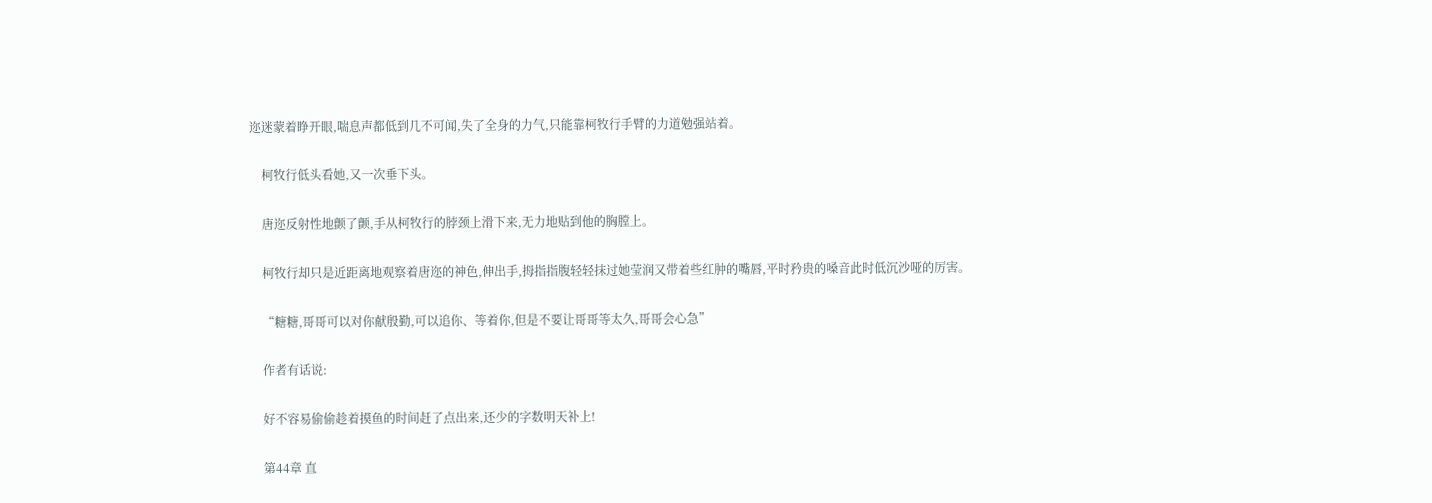迩迷蒙着睁开眼,喘息声都低到几不可闻,失了全身的力气,只能靠柯牧行手臂的力道勉强站着。

    柯牧行低头看她,又一次垂下头。

    唐迩反射性地颤了颤,手从柯牧行的脖颈上滑下来,无力地贴到他的胸膛上。

    柯牧行却只是近距离地观察着唐迩的神色,伸出手,拇指指腹轻轻抹过她莹润又带着些红肿的嘴唇,平时矜贵的嗓音此时低沉沙哑的厉害。

    “糖糖,哥哥可以对你献殷勤,可以追你、等着你,但是不要让哥哥等太久,哥哥会心急”

    作者有话说:

    好不容易偷偷趁着摸鱼的时间赶了点出来,还少的字数明天补上!

    第44章 直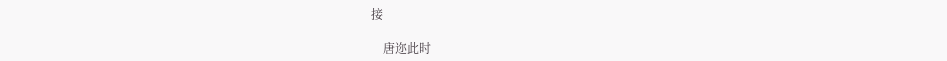接

    唐迩此时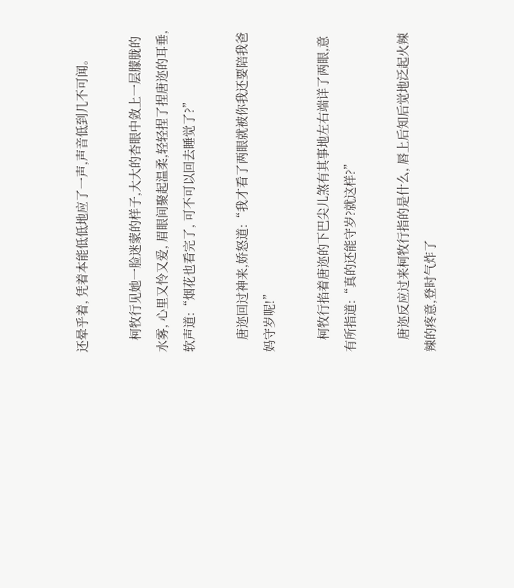还晕乎着, 凭着本能低低地应了一声,声音低到几不可闻。

    柯牧行见她一脸迷蒙的样子,大大的杏眼中敛上一层朦胧的水雾, 心里又怜又爱, 眉眼间聚起温柔,轻轻捏了捏唐迩的耳垂, 软声道:“烟花也看完了, 可不可以回去睡觉了?”

    唐迩回过神来,娇怒道:“我才看了两眼就被你我还要陪我爸妈守岁呢!”

    柯牧行掐着唐迩的下巴尖儿煞有其事地左右端详了两眼,意有所指道:“真的还能守岁?就这样?”

    唐迩反应过来柯牧行指的是什么, 唇上后知后觉地泛起火辣辣的疼意,登时气炸了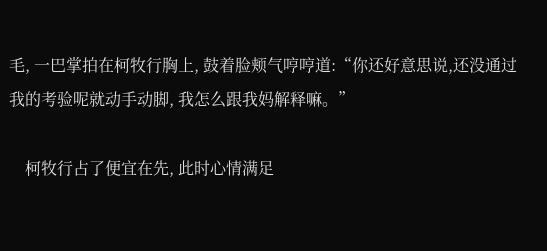毛, 一巴掌拍在柯牧行胸上, 鼓着脸颊气哼哼道:“你还好意思说,还没通过我的考验呢就动手动脚, 我怎么跟我妈解释嘛。”

    柯牧行占了便宜在先, 此时心情满足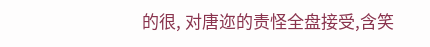的很, 对唐迩的责怪全盘接受,含笑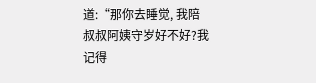道:“那你去睡觉, 我陪叔叔阿姨守岁好不好?我记得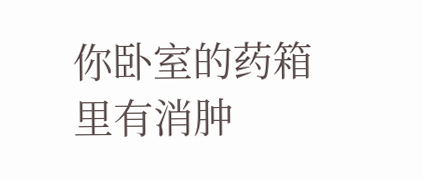你卧室的药箱里有消肿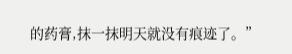的药膏,抹一抹明天就没有痕迹了。”